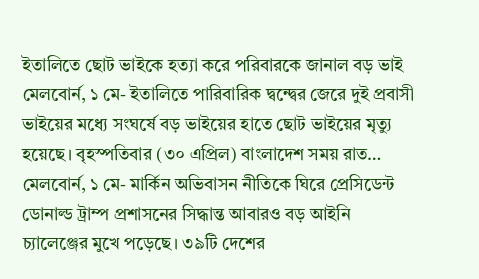ইতালিতে ছোট ভাইকে হত্যা করে পরিবারকে জানাল বড় ভাই
মেলবোর্ন, ১ মে- ইতালিতে পারিবারিক দ্বন্দ্বের জেরে দুই প্রবাসী ভাইয়ের মধ্যে সংঘর্ষে বড় ভাইয়ের হাতে ছোট ভাইয়ের মৃত্যু হয়েছে। বৃহস্পতিবার (৩০ এপ্রিল) বাংলাদেশ সময় রাত…
মেলবোর্ন, ১ মে- মার্কিন অভিবাসন নীতিকে ঘিরে প্রেসিডেন্ট ডোনাল্ড ট্রাম্প প্রশাসনের সিদ্ধান্ত আবারও বড় আইনি চ্যালেঞ্জের মুখে পড়েছে। ৩৯টি দেশের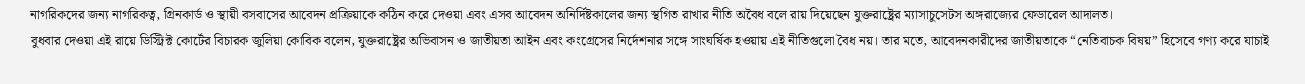নাগরিকদের জন্য নাগরিকত্ব, গ্রিনকার্ড ও স্থায়ী বসবাসের আবেদন প্রক্রিয়াকে কঠিন করে দেওয়া এবং এসব আবেদন অনির্দিষ্টকালের জন্য স্থগিত রাখার নীতি অবৈধ বলে রায় দিয়েছেন যুক্তরাষ্ট্রের ম্যাসাচুসেটস অঙ্গরাজ্যের ফেডারেল আদালত।
বুধবার দেওয়া এই রায়ে ডিস্ট্রিক্ট কোর্টের বিচারক জুলিয়া কোবিক বলেন, যুক্তরাষ্ট্রের অভিবাসন ও জাতীয়তা আইন এবং কংগ্রেসের নির্দেশনার সঙ্গে সাংঘর্ষিক হওয়ায় এই নীতিগুলো বৈধ নয়। তার মতে, আবেদনকারীদের জাতীয়তাকে “নেতিবাচক বিষয়” হিসেবে গণ্য করে যাচাই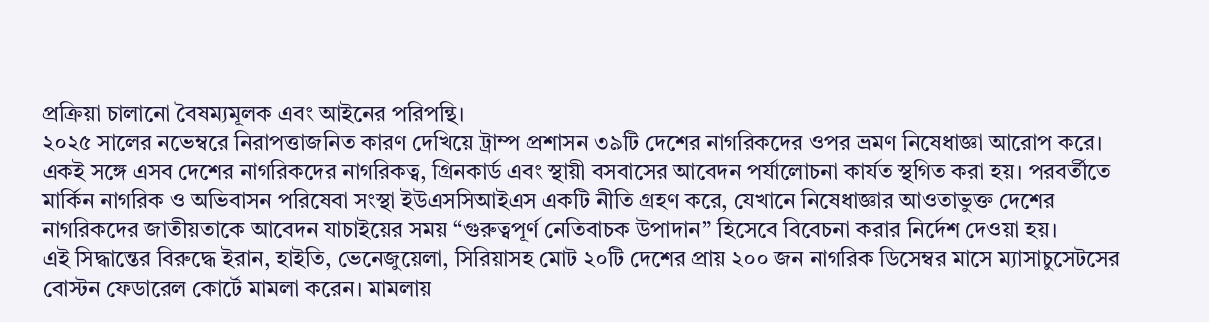প্রক্রিয়া চালানো বৈষম্যমূলক এবং আইনের পরিপন্থি।
২০২৫ সালের নভেম্বরে নিরাপত্তাজনিত কারণ দেখিয়ে ট্রাম্প প্রশাসন ৩৯টি দেশের নাগরিকদের ওপর ভ্রমণ নিষেধাজ্ঞা আরোপ করে। একই সঙ্গে এসব দেশের নাগরিকদের নাগরিকত্ব, গ্রিনকার্ড এবং স্থায়ী বসবাসের আবেদন পর্যালোচনা কার্যত স্থগিত করা হয়। পরবর্তীতে মার্কিন নাগরিক ও অভিবাসন পরিষেবা সংস্থা ইউএসসিআইএস একটি নীতি গ্রহণ করে, যেখানে নিষেধাজ্ঞার আওতাভুক্ত দেশের নাগরিকদের জাতীয়তাকে আবেদন যাচাইয়ের সময় “গুরুত্বপূর্ণ নেতিবাচক উপাদান” হিসেবে বিবেচনা করার নির্দেশ দেওয়া হয়।
এই সিদ্ধান্তের বিরুদ্ধে ইরান, হাইতি, ভেনেজুয়েলা, সিরিয়াসহ মোট ২০টি দেশের প্রায় ২০০ জন নাগরিক ডিসেম্বর মাসে ম্যাসাচুসেটসের বোস্টন ফেডারেল কোর্টে মামলা করেন। মামলায়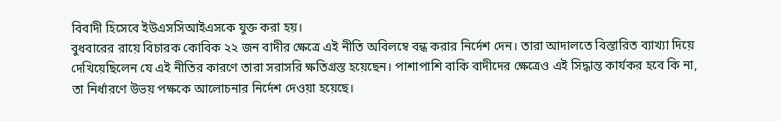বিবাদী হিসেবে ইউএসসিআইএসকে যুক্ত করা হয়।
বুধবারের রায়ে বিচারক কোবিক ২২ জন বাদীর ক্ষেত্রে এই নীতি অবিলম্বে বন্ধ করার নির্দেশ দেন। তারা আদালতে বিস্তারিত ব্যাখ্যা দিয়ে দেখিয়েছিলেন যে এই নীতির কারণে তারা সরাসরি ক্ষতিগ্রস্ত হয়েছেন। পাশাপাশি বাকি বাদীদের ক্ষেত্রেও এই সিদ্ধান্ত কার্যকর হবে কি না, তা নির্ধারণে উভয় পক্ষকে আলোচনার নির্দেশ দেওয়া হয়েছে।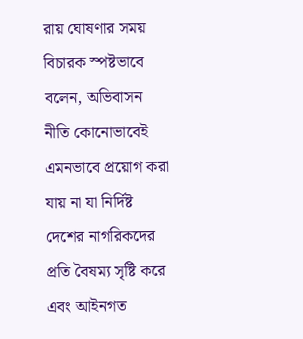রায় ঘোষণার সময় বিচারক স্পষ্টভাবে বলেন, অভিবাসন নীতি কোনোভাবেই এমনভাবে প্রয়োগ করা যায় না যা নির্দিষ্ট দেশের নাগরিকদের প্রতি বৈষম্য সৃষ্টি করে এবং আইনগত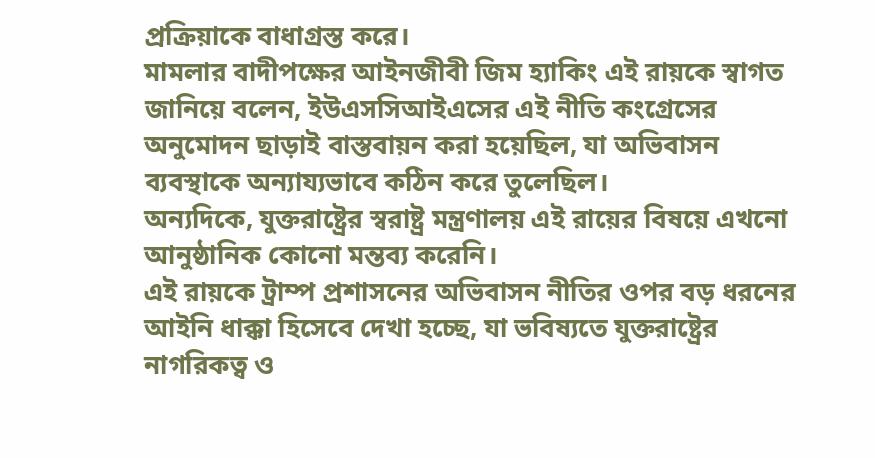প্রক্রিয়াকে বাধাগ্রস্ত করে।
মামলার বাদীপক্ষের আইনজীবী জিম হ্যাকিং এই রায়কে স্বাগত জানিয়ে বলেন, ইউএসসিআইএসের এই নীতি কংগ্রেসের অনুমোদন ছাড়াই বাস্তবায়ন করা হয়েছিল, যা অভিবাসন ব্যবস্থাকে অন্যায্যভাবে কঠিন করে তুলেছিল।
অন্যদিকে, যুক্তরাষ্ট্রের স্বরাষ্ট্র মন্ত্রণালয় এই রায়ের বিষয়ে এখনো আনুষ্ঠানিক কোনো মন্তব্য করেনি।
এই রায়কে ট্রাম্প প্রশাসনের অভিবাসন নীতির ওপর বড় ধরনের আইনি ধাক্কা হিসেবে দেখা হচ্ছে, যা ভবিষ্যতে যুক্তরাষ্ট্রের নাগরিকত্ব ও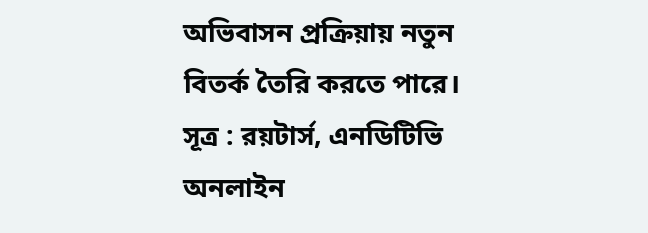অভিবাসন প্রক্রিয়ায় নতুন বিতর্ক তৈরি করতে পারে।
সূত্র : রয়টার্স, এনডিটিভি অনলাইন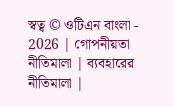স্বত্ব © ওটিএন বাংলা - 2026 | গোপনীয়তা নীতিমালা | ব্যবহারের নীতিমালা |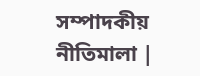সম্পাদকীয় নীতিমালা |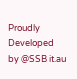Proudly Developed by @SSB it.au